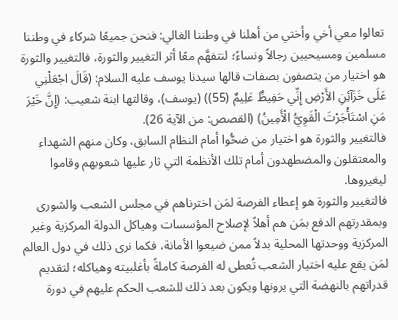تعالوا معي أخي وأختي من أهلنا في وطننا الغالي: فنحن جميعًا شركاء في وطننا مسلمين ومسيحيين رجالاً ونساءً؛ لنتفهَّم معًا أثر التغيير والثورة، فالتغيير والثورة هو اختيار من يتصفون بصفات قالها سيدنا يوسف عليه السلام: (قَالَ اجْعَلْنِي عَلَى خَزَآئِنِ الأَرْضِ إِنِّي حَفِيظٌ عَلِيمٌ (55)) (يوسف)، وقالتها ابنة شعيب: (إِنَّ خَيْرَ مَنِ اسْتَأْجَرْتَ الْقَوِيُّ الْأَمِينُ) (القصص: من الآية 26).
فالتغيير والثورة هو اختيار من ضحُّوا أمام النظام السابق، وكان منهم الشهداء والمعتقلون والمضطهدون أمام تلك الأنظمة التي ثار عليها شعوبهم وقاموا ليغيروها.
فالتغيير والثورة هو إعطاء الفرصة لمَن اخترناهم في مجلس الشعب والشورى وبمقدرتهم الدفع بمَن هم أهلاً لإصلاح المؤسسات وهياكل الدولة المركزية وغير المركزية ووحدتها المحلية بدلاً ممن ضيعوا الأمانة، فكما نرى ذلك في دول العالم لمَن يقع عليه اختيار الشعب تُعطى له الفرصة كاملةً بأغلبيته وهياكله؛ لتقديم قدراتهم بالنهضة التي يرونها ويكون بعد ذلك للشعب الحكم عليهم في دورة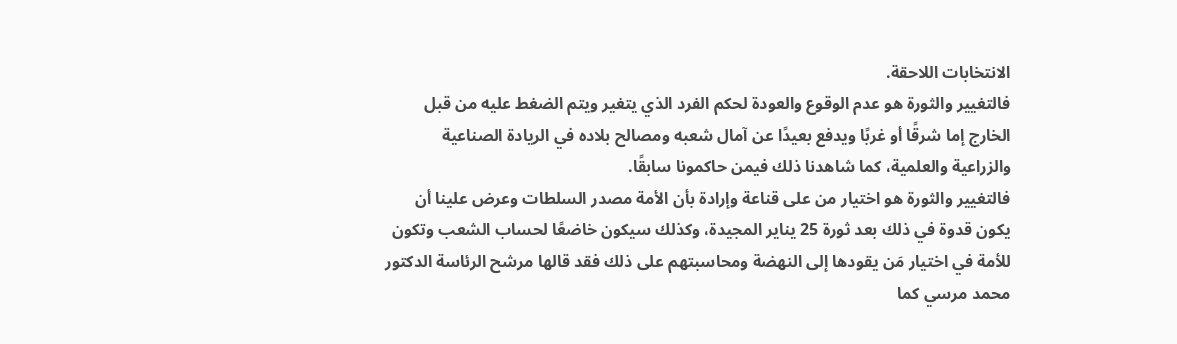الانتخابات اللاحقة.
فالتغيير والثورة هو عدم الوقوع والعودة لحكم الفرد الذي يتغير ويتم الضغط عليه من قبل الخارج إما شرقًا أو غربًا ويدفع بعيدًا عن آمال شعبه ومصالح بلاده في الريادة الصناعية والزراعية والعلمية، كما شاهدنا ذلك فيمن حاكمونا سابقًا.
فالتغيير والثورة هو اختيار من على قناعة وإرادة بأن الأمة مصدر السلطات وعرض علينا أن يكون قدوة في ذلك بعد ثورة 25 يناير المجيدة، وكذلك سيكون خاضعًا لحساب الشعب وتكون للأمة في اختيار مَن يقودها إلى النهضة ومحاسبتهم على ذلك فقد قالها مرشح الرئاسة الدكتور محمد مرسي كما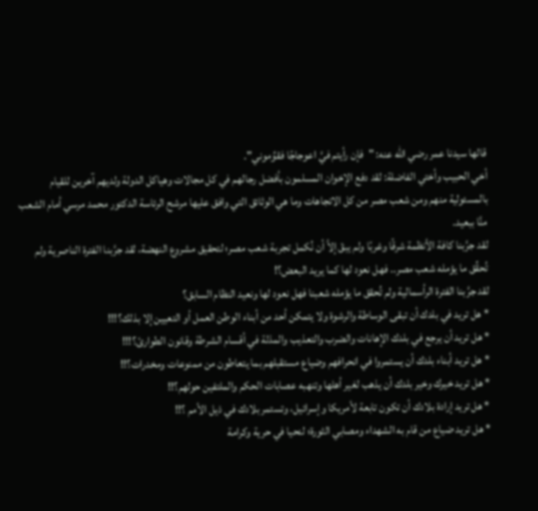قالها سيدنا عمر رضي الله عنه: "فإن رأيتم فيَّ اعوجاجًا فقوِّموني".
أخي الحبيب وأختي الفاضلة: لقد دفع الإخوان المسلمون بأفضل رجالهم في كل مجالات وهياكل الدولة ولديهم آخرين للقيام بالمسئولية منهم ومن شعب مصر من كل الاتجاهات وما هي الوثائق التي وافق عليها مرشح الرئاسة الدكتور محمد مرسي أمام الشعب منَّا ببعيد.
لقد جرَّبنا كافة الأنظمة شرقًا وغربًا ولم يبقَ إلاَّ أن نُكمل تجربة شعب مصر؛ لتحقيق مشروع النهضة، لقد جرَّبنا الفترة الناصرية ولم تُحقِّق ما يؤمله شعب مصر.. فهل نعود لها كما يريد البعض؟!
لقد جرَّبنا الفترة الرأسمالية ولم تُحقق ما يؤمله شعبنا فهل نعود لها ونعيد النظام السابق؟
* هل تريد في بلدك أن تبقى الوساطة والرشوة ولا يتمكن أحد من أبناء الوطن العمل أو التعيين إلا بذلك؟!!!
* هل تريد أن يرجع في بلدك الإهانات والضرب والتعذيب والمذلة في أقسام الشرطة وقانون الطوارئ؟!!!
* هل تريد أبناء بلدك أن يستمروا في انحرافهم وضياع مستقبلهم بما يتعاطون من ممنوعات ومخدرات؟!!
* هل تريد خيرك وخير بلدك أن يذهب لغير أهلها وتنهبه عصابات الحكم والملتفين حولهم؟!!
* هل تريد إرادة بلادك أن تكون تابعة لأمريكا وإسرائيل، وتستمر بلادك في ذيل الأمم ؟!!
* هل تريد ضياع من قام به الشهداء ومصابي الثورة؛ لنحيا في حرية وكرامة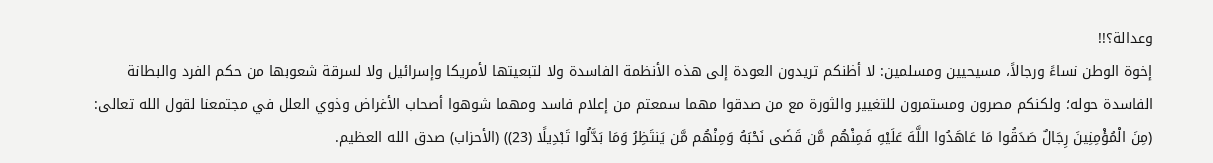وعدالة؟!!
إخوة الوطن نساءً ورجالاً، مسيحيين ومسلمين: لا أظنكم تريدون العودة إلى هذه الأنظمة الفاسدة ولا لتبعيتها لأمريكا وإسرائيل ولا لسرقة شعوبها من حكم الفرد والبطانة الفاسدة حوله؛ ولكنكم مصرون ومستمرون للتغيير والثورة مع من صدقوا مهما سمعتم من إعلام فاسد ومهما شوهوا أصحاب الأغراض وذوي العلل في مجتمعنا لقول الله تعالى: (مِنَ الْمُؤْمِنِينَ رِجَالٌ صَدَقُوا مَا عَاهَدُوا اللَّهَ عَلَيْهِ فَمِنْهُم مَّن قَضَى نَحْبَهُ وَمِنْهُم مَّن يَنتَظِرُ وَمَا بَدَّلُوا تَبْدِيلًا (23)) (الأحزاب) صدق الله العظيم.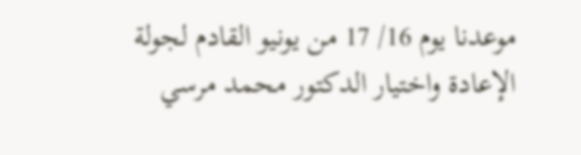موعدنا يوم 16/ 17 من يونيو القادم لجولة الإعادة واختيار الدكتور محمد مرسي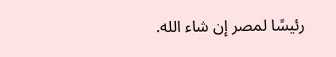رئيسًا لمصر إن شاء الله.